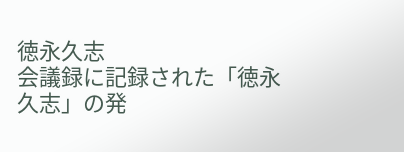徳永久志
会議録に記録された「徳永久志」の発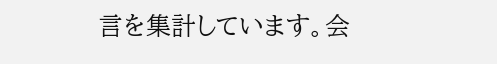言を集計しています。会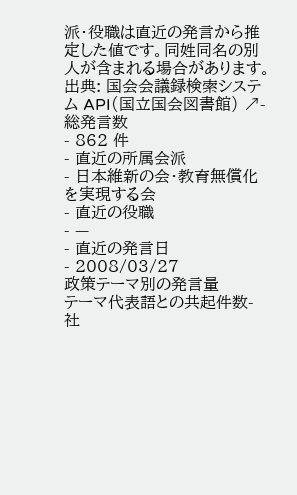派・役職は直近の発言から推定した値です。同姓同名の別人が含まれる場合があります。
出典: 国会会議録検索システム API(国立国会図書館) ↗- 総発言数
- 862 件
- 直近の所属会派
- 日本維新の会・教育無償化を実現する会
- 直近の役職
- —
- 直近の発言日
- 2008/03/27
政策テーマ別の発言量
テーマ代表語との共起件数- 社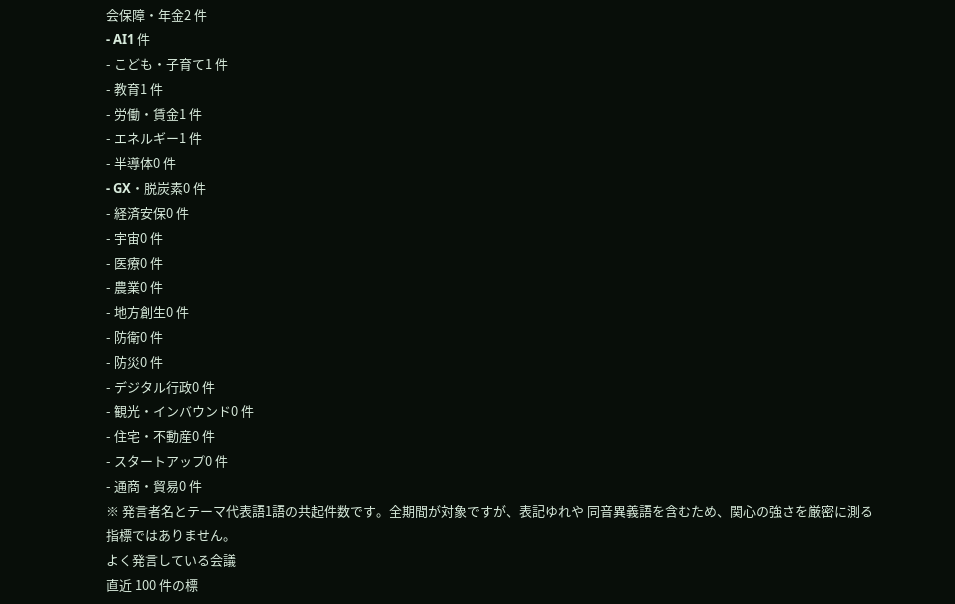会保障・年金2 件
- AI1 件
- こども・子育て1 件
- 教育1 件
- 労働・賃金1 件
- エネルギー1 件
- 半導体0 件
- GX・脱炭素0 件
- 経済安保0 件
- 宇宙0 件
- 医療0 件
- 農業0 件
- 地方創生0 件
- 防衛0 件
- 防災0 件
- デジタル行政0 件
- 観光・インバウンド0 件
- 住宅・不動産0 件
- スタートアップ0 件
- 通商・貿易0 件
※ 発言者名とテーマ代表語1語の共起件数です。全期間が対象ですが、表記ゆれや 同音異義語を含むため、関心の強さを厳密に測る指標ではありません。
よく発言している会議
直近 100 件の標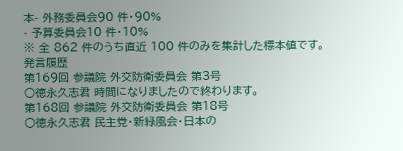本- 外務委員会90 件・90%
- 予算委員会10 件・10%
※ 全 862 件のうち直近 100 件のみを集計した標本値です。
発言履歴
第169回 参議院 外交防衛委員会 第3号
○徳永久志君 時間になりましたので終わります。
第168回 参議院 外交防衛委員会 第18号
○徳永久志君 民主党・新緑風会・日本の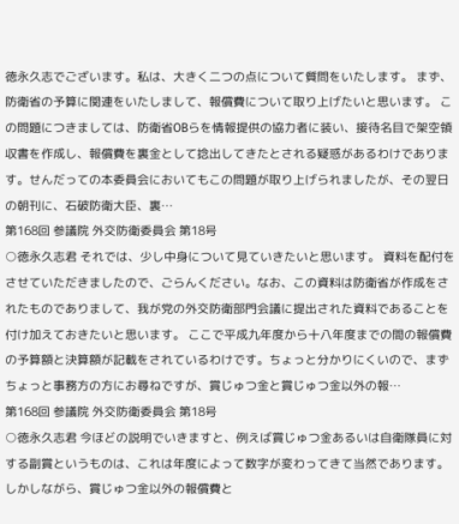徳永久志でございます。私は、大きく二つの点について質問をいたします。 まず、防衛省の予算に関連をいたしまして、報償費について取り上げたいと思います。 この問題につきましては、防衛省OBらを情報提供の協力者に装い、接待名目で架空領収書を作成し、報償費を裏金として捻出してきたとされる疑惑があるわけであります。せんだっての本委員会においてもこの問題が取り上げられましたが、その翌日の朝刊に、石破防衛大臣、裏…
第168回 参議院 外交防衛委員会 第18号
○徳永久志君 それでは、少し中身について見ていきたいと思います。 資料を配付をさせていただきましたので、ごらんください。なお、この資料は防衛省が作成をされたものでありまして、我が党の外交防衛部門会議に提出された資料であることを付け加えておきたいと思います。 ここで平成九年度から十八年度までの間の報償費の予算額と決算額が記載をされているわけです。ちょっと分かりにくいので、まずちょっと事務方の方にお尋ねですが、賞じゅつ金と賞じゅつ金以外の報…
第168回 参議院 外交防衛委員会 第18号
○徳永久志君 今ほどの説明でいきますと、例えば賞じゅつ金あるいは自衛隊員に対する副賞というものは、これは年度によって数字が変わってきて当然であります。しかしながら、賞じゅつ金以外の報償費と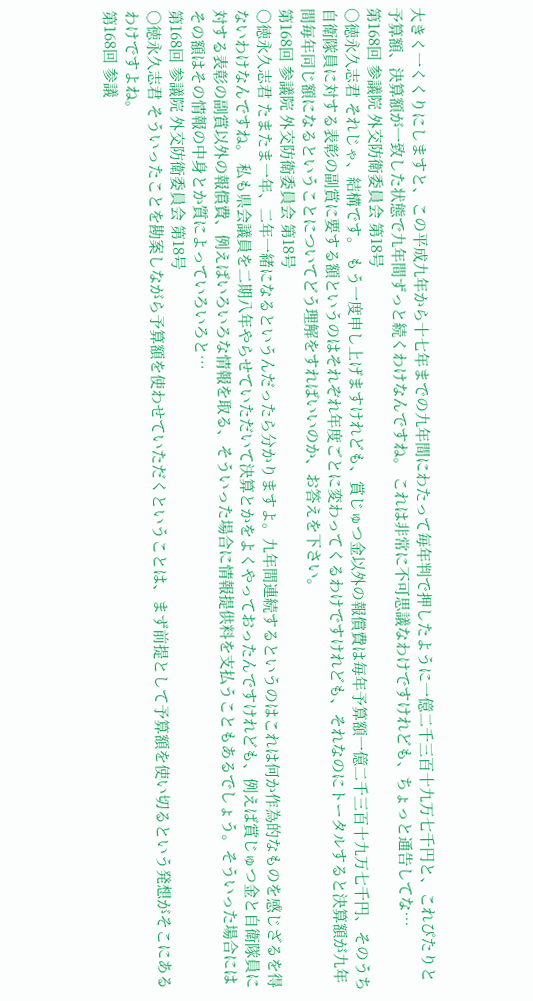大きく一くくりにしますと、この平成九年から十七年までの九年間にわたって毎年判で押したように一億二千三百十九万七千円と、これぴたりと予算額、決算額が一致した状態で九年間ずっと続くわけなんですね。 これは非常に不可思議なわけですけれども、ちょっと通告してな…
第168回 参議院 外交防衛委員会 第18号
○徳永久志君 それじゃ、結構です。 もう一度申し上げますけれども、賞じゅつ金以外の報償費は毎年予算額一億二千三百十九万七千円、そのうち自衛隊員に対する表彰の副賞に要する額というのはそれぞれ年度ごとに変わってくるわけですけれども、それなのにトータルすると決算額が九年間毎年同じ額になるということについてどう理解をすればいいのか、お答えを下さい。
第168回 参議院 外交防衛委員会 第18号
○徳永久志君 たまたま一年、二年一緒になるというんだったら分かりますよ。九年間連続するというのはこれは何か作為的なものを感じざるを得ないわけなんですね。 私も県会議員を二期八年やらせていただいて決算とかをよくやっておったんですけれども、例えば賞じゅつ金と自衛隊員に対する表彰の副賞以外の報償費、例えばいろいろな情報を取る、そういった場合に情報提供料を支払うこともあるでしょう。そういった場合にはその額はその情報の中身とか質によっていろいろと…
第168回 参議院 外交防衛委員会 第18号
○徳永久志君 そういったことを勘案しながら予算額を使わせていただくということは、まず前提として予算額を使い切るという発想がそこにあるわけですよね。
第168回 参議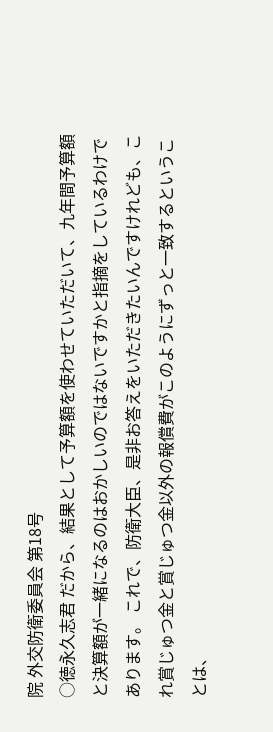院 外交防衛委員会 第18号
○徳永久志君 だから、結果として予算額を使わせていただいて、九年間予算額と決算額が一緒になるのはおかしいのではないですかと指摘をしているわけであります。 これで、防衛大臣、是非お答えをいただきたいんですけれども、これ賞じゅつ金と賞じゅつ金以外の報償費がこのようにずっと一致するということは、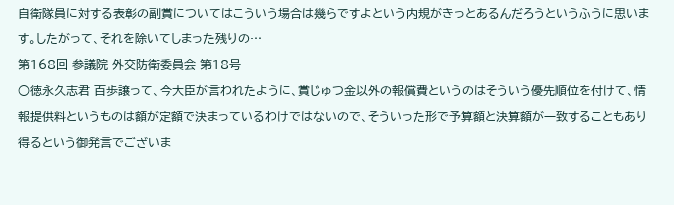自衛隊員に対する表彰の副賞についてはこういう場合は幾らですよという内規がきっとあるんだろうというふうに思います。したがって、それを除いてしまった残りの…
第168回 参議院 外交防衛委員会 第18号
○徳永久志君 百歩譲って、今大臣が言われたように、賞じゅつ金以外の報償費というのはそういう優先順位を付けて、情報提供料というものは額が定額で決まっているわけではないので、そういった形で予算額と決算額が一致することもあり得るという御発言でございま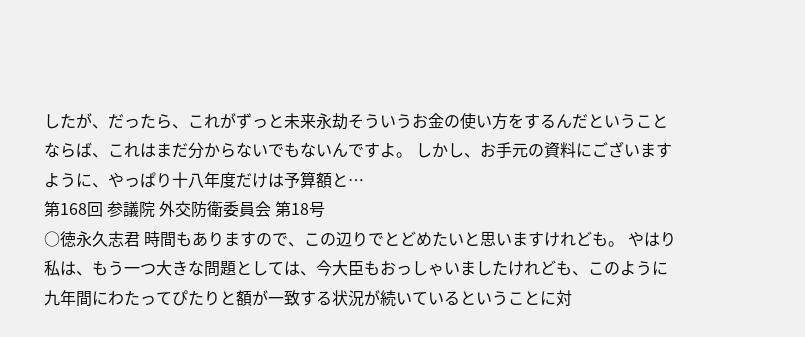したが、だったら、これがずっと未来永劫そういうお金の使い方をするんだということならば、これはまだ分からないでもないんですよ。 しかし、お手元の資料にございますように、やっぱり十八年度だけは予算額と…
第168回 参議院 外交防衛委員会 第18号
○徳永久志君 時間もありますので、この辺りでとどめたいと思いますけれども。 やはり私は、もう一つ大きな問題としては、今大臣もおっしゃいましたけれども、このように九年間にわたってぴたりと額が一致する状況が続いているということに対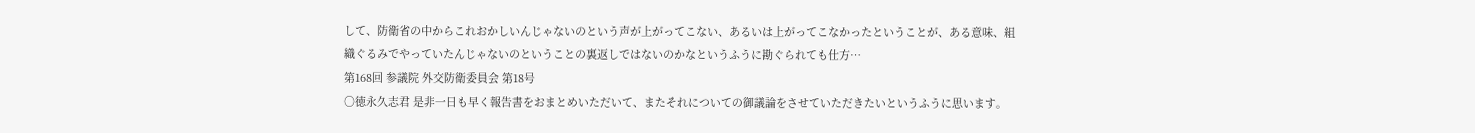して、防衛省の中からこれおかしいんじゃないのという声が上がってこない、あるいは上がってこなかったということが、ある意味、組織ぐるみでやっていたんじゃないのということの裏返しではないのかなというふうに勘ぐられても仕方…
第168回 参議院 外交防衛委員会 第18号
○徳永久志君 是非一日も早く報告書をおまとめいただいて、またそれについての御議論をさせていただきたいというふうに思います。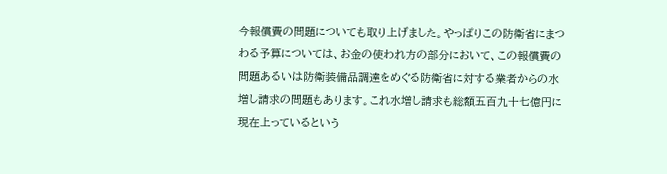今報償費の問題についても取り上げました。やっぱりこの防衛省にまつわる予算については、お金の使われ方の部分において、この報償費の問題あるいは防衛装備品調達をめぐる防衛省に対する業者からの水増し請求の問題もあります。これ水増し請求も総額五百九十七億円に現在上っているという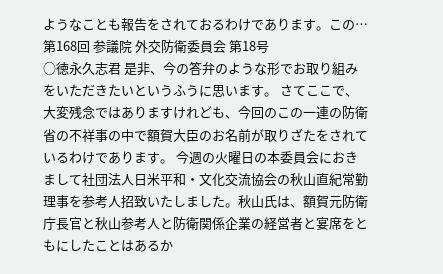ようなことも報告をされておるわけであります。この…
第168回 参議院 外交防衛委員会 第18号
○徳永久志君 是非、今の答弁のような形でお取り組みをいただきたいというふうに思います。 さてここで、大変残念ではありますけれども、今回のこの一連の防衛省の不祥事の中で額賀大臣のお名前が取りざたをされているわけであります。 今週の火曜日の本委員会におきまして社団法人日米平和・文化交流協会の秋山直紀常勤理事を参考人招致いたしました。秋山氏は、額賀元防衛庁長官と秋山参考人と防衛関係企業の経営者と宴席をともにしたことはあるか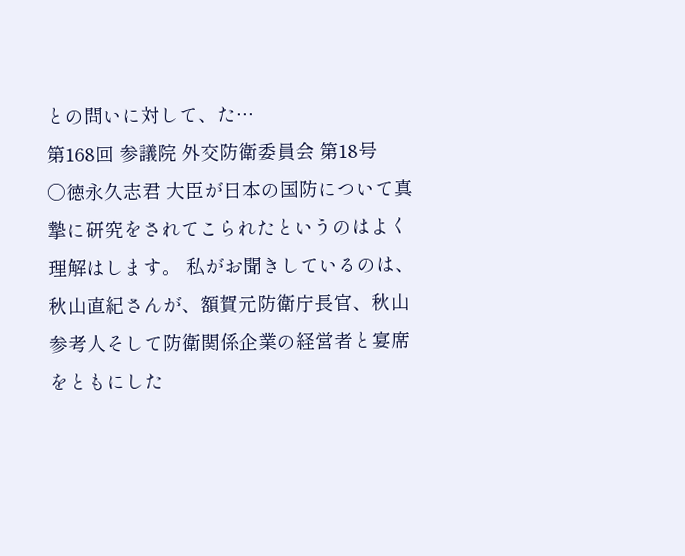との問いに対して、た…
第168回 参議院 外交防衛委員会 第18号
○徳永久志君 大臣が日本の国防について真摯に研究をされてこられたというのはよく理解はします。 私がお聞きしているのは、秋山直紀さんが、額賀元防衛庁長官、秋山参考人そして防衛関係企業の経営者と宴席をともにした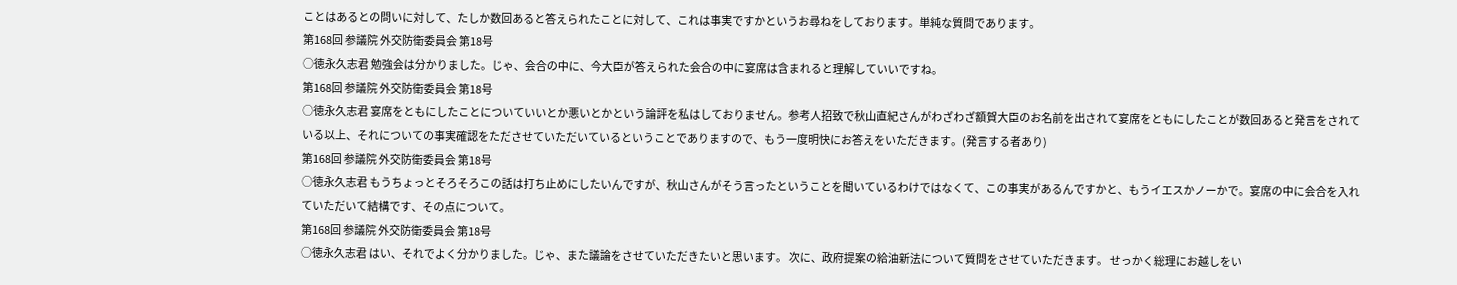ことはあるとの問いに対して、たしか数回あると答えられたことに対して、これは事実ですかというお尋ねをしております。単純な質問であります。
第168回 参議院 外交防衛委員会 第18号
○徳永久志君 勉強会は分かりました。じゃ、会合の中に、今大臣が答えられた会合の中に宴席は含まれると理解していいですね。
第168回 参議院 外交防衛委員会 第18号
○徳永久志君 宴席をともにしたことについていいとか悪いとかという論評を私はしておりません。参考人招致で秋山直紀さんがわざわざ額賀大臣のお名前を出されて宴席をともにしたことが数回あると発言をされている以上、それについての事実確認をたださせていただいているということでありますので、もう一度明快にお答えをいただきます。(発言する者あり)
第168回 参議院 外交防衛委員会 第18号
○徳永久志君 もうちょっとそろそろこの話は打ち止めにしたいんですが、秋山さんがそう言ったということを聞いているわけではなくて、この事実があるんですかと、もうイエスかノーかで。宴席の中に会合を入れていただいて結構です、その点について。
第168回 参議院 外交防衛委員会 第18号
○徳永久志君 はい、それでよく分かりました。じゃ、また議論をさせていただきたいと思います。 次に、政府提案の給油新法について質問をさせていただきます。 せっかく総理にお越しをい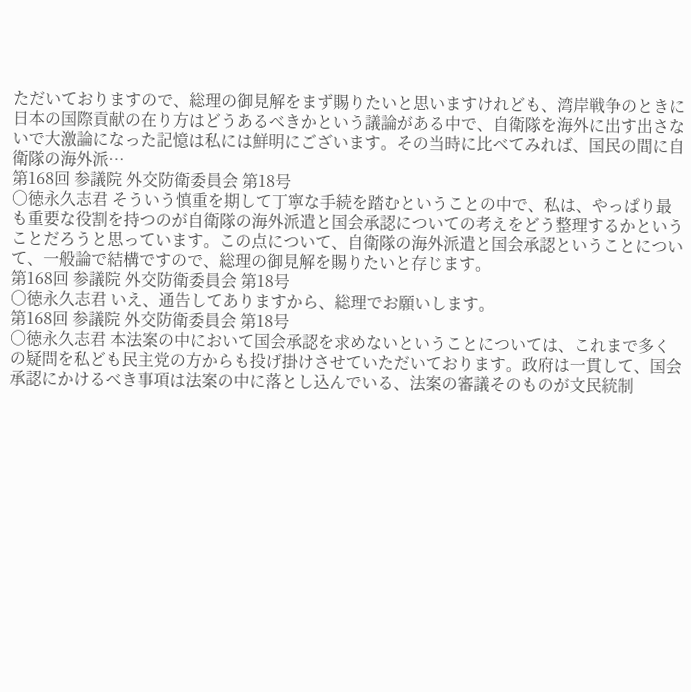ただいておりますので、総理の御見解をまず賜りたいと思いますけれども、湾岸戦争のときに日本の国際貢献の在り方はどうあるべきかという議論がある中で、自衛隊を海外に出す出さないで大激論になった記憶は私には鮮明にございます。その当時に比べてみれば、国民の間に自衛隊の海外派…
第168回 参議院 外交防衛委員会 第18号
○徳永久志君 そういう慎重を期して丁寧な手続を踏むということの中で、私は、やっぱり最も重要な役割を持つのが自衛隊の海外派遣と国会承認についての考えをどう整理するかということだろうと思っています。この点について、自衛隊の海外派遣と国会承認ということについて、一般論で結構ですので、総理の御見解を賜りたいと存じます。
第168回 参議院 外交防衛委員会 第18号
○徳永久志君 いえ、通告してありますから、総理でお願いします。
第168回 参議院 外交防衛委員会 第18号
○徳永久志君 本法案の中において国会承認を求めないということについては、これまで多くの疑問を私ども民主党の方からも投げ掛けさせていただいております。政府は一貫して、国会承認にかけるべき事項は法案の中に落とし込んでいる、法案の審議そのものが文民統制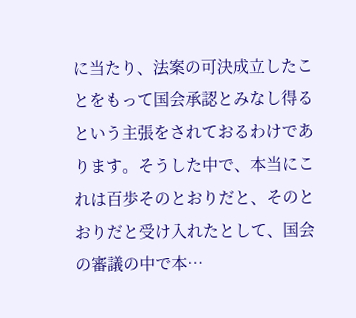に当たり、法案の可決成立したことをもって国会承認とみなし得るという主張をされておるわけであります。そうした中で、本当にこれは百歩そのとおりだと、そのとおりだと受け入れたとして、国会の審議の中で本…